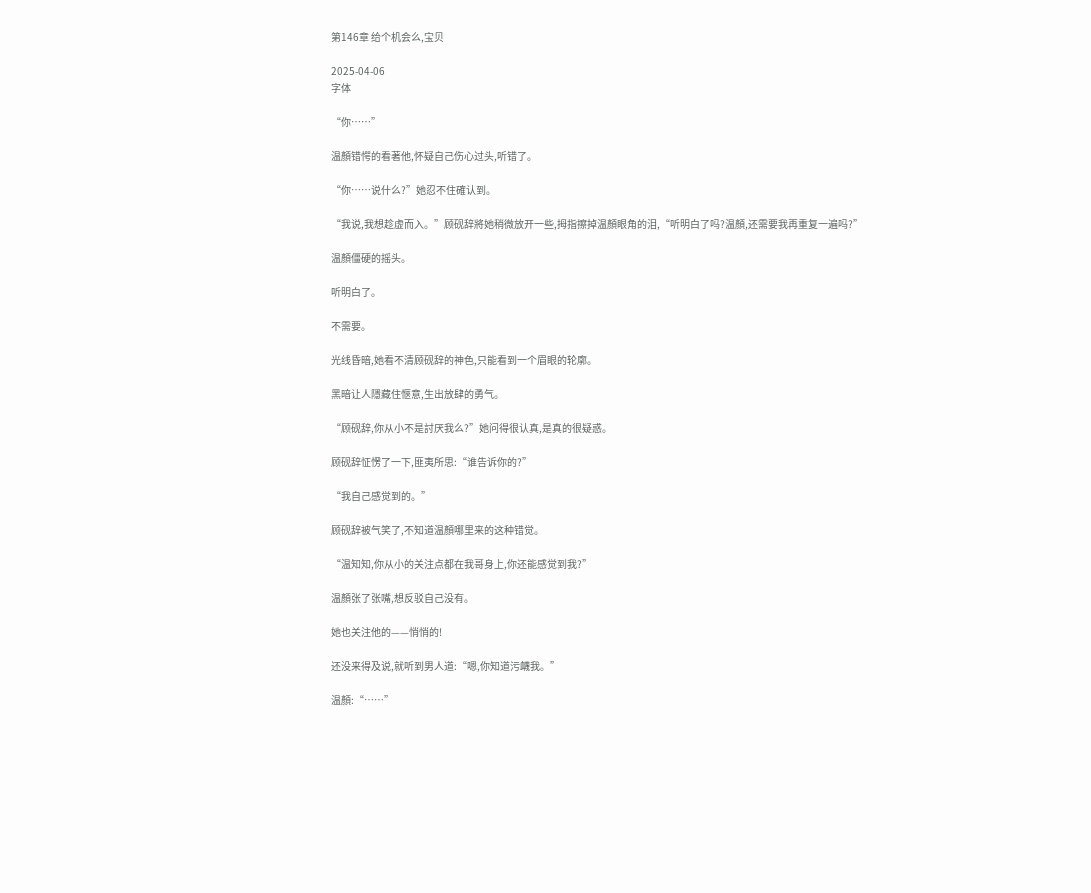第146章 给个机会么,宝贝

2025-04-06
字体

“你……”

温顏错愕的看著他,怀疑自己伤心过头,听错了。

“你……说什么?”她忍不住確认到。

“我说,我想趁虚而入。”顾砚辞將她稍微放开一些,拇指擦掉温顏眼角的泪,“听明白了吗?温顏,还需要我再重复一遍吗?”

温顏僵硬的摇头。

听明白了。

不需要。

光线昏暗,她看不清顾砚辞的神色,只能看到一个眉眼的轮廓。

黑暗让人隱藏住愜意,生出放肆的勇气。

“顾砚辞,你从小不是討厌我么?”她问得很认真,是真的很疑惑。

顾砚辞怔愣了一下,匪夷所思:“谁告诉你的?”

“我自己感觉到的。”

顾砚辞被气笑了,不知道温顏哪里来的这种错觉。

“温知知,你从小的关注点都在我哥身上,你还能感觉到我?”

温顏张了张嘴,想反驳自己没有。

她也关注他的——悄悄的!

还没来得及说,就听到男人道:“嗯,你知道污衊我。”

温顏:“……”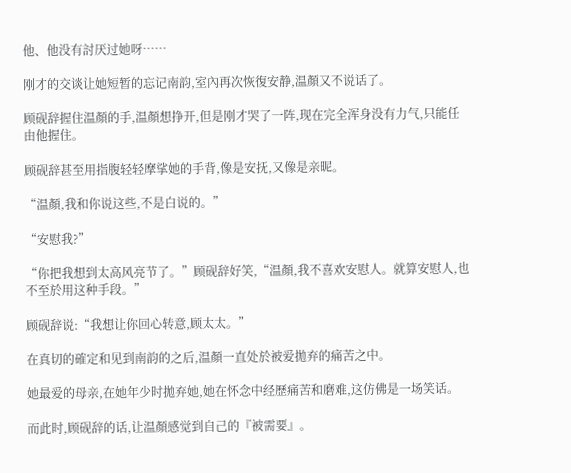他、他没有討厌过她呀……

刚才的交谈让她短暂的忘记南韵,室內再次恢復安静,温顏又不说话了。

顾砚辞握住温顏的手,温顏想挣开,但是刚才哭了一阵,现在完全浑身没有力气,只能任由他握住。

顾砚辞甚至用指腹轻轻摩挲她的手背,像是安抚,又像是亲昵。

“温顏,我和你说这些,不是白说的。”

“安慰我?”

“你把我想到太高风亮节了。”顾砚辞好笑,“温顏,我不喜欢安慰人。就算安慰人,也不至於用这种手段。”

顾砚辞说:“我想让你回心转意,顾太太。”

在真切的確定和见到南韵的之后,温顏一直处於被爱拋弃的痛苦之中。

她最爱的母亲,在她年少时拋弃她,她在怀念中经歷痛苦和磨难,这仿佛是一场笑话。

而此时,顾砚辞的话,让温顏感觉到自己的『被需要』。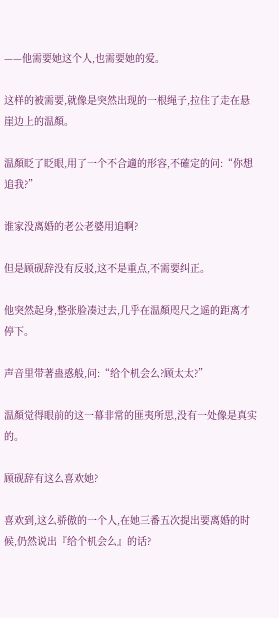——他需要她这个人,也需要她的爱。

这样的被需要,就像是突然出现的一根绳子,拉住了走在悬崖边上的温顏。

温顏眨了眨眼,用了一个不合適的形容,不確定的问:“你想追我?”

谁家没离婚的老公老婆用追啊?

但是顾砚辞没有反驳,这不是重点,不需要纠正。

他突然起身,整张脸凑过去,几乎在温顏咫尺之遥的距离才停下。

声音里带著蛊惑般,问:“给个机会么?顾太太?”

温顏觉得眼前的这一幕非常的匪夷所思,没有一处像是真实的。

顾砚辞有这么喜欢她?

喜欢到,这么骄傲的一个人,在她三番五次提出要离婚的时候,仍然说出『给个机会么』的话?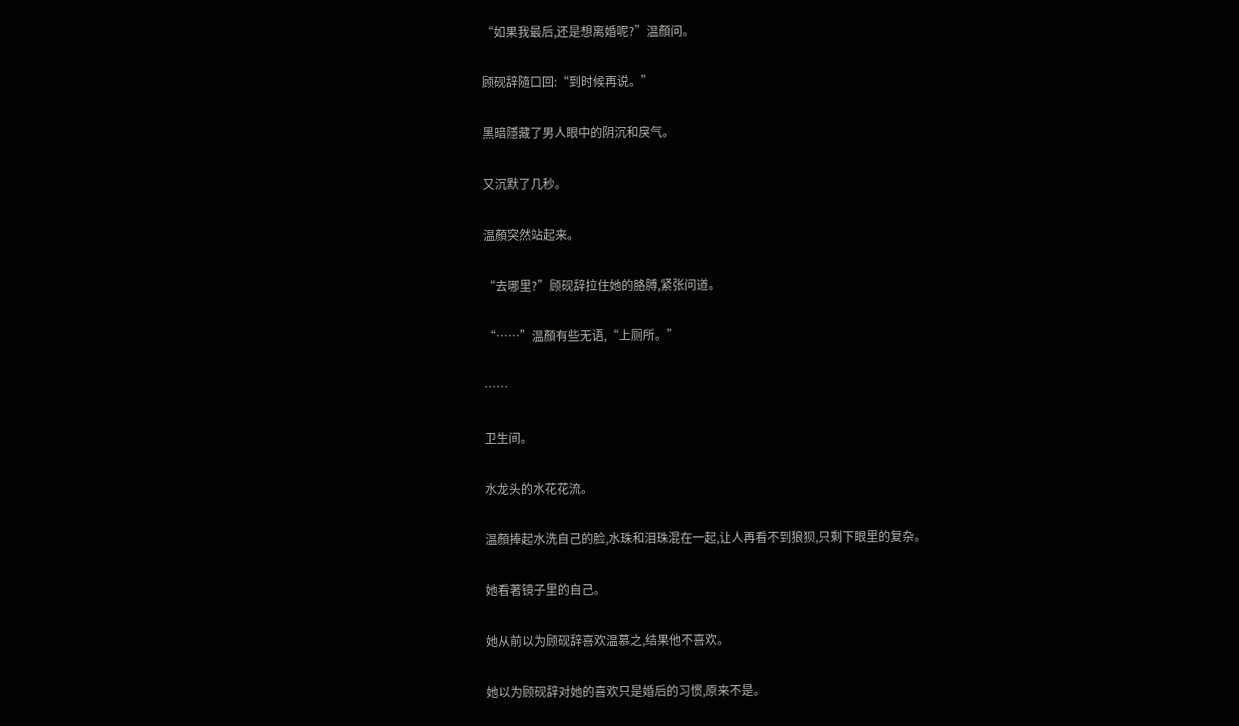“如果我最后,还是想离婚呢?”温顏问。

顾砚辞隨口回:“到时候再说。”

黑暗隱藏了男人眼中的阴沉和戾气。

又沉默了几秒。

温顏突然站起来。

“去哪里?”顾砚辞拉住她的胳膊,紧张问道。

“……”温顏有些无语,“上厕所。”

……

卫生间。

水龙头的水花花流。

温顏捧起水洗自己的脸,水珠和泪珠混在一起,让人再看不到狼狈,只剩下眼里的复杂。

她看著镜子里的自己。

她从前以为顾砚辞喜欢温慕之,结果他不喜欢。

她以为顾砚辞对她的喜欢只是婚后的习惯,原来不是。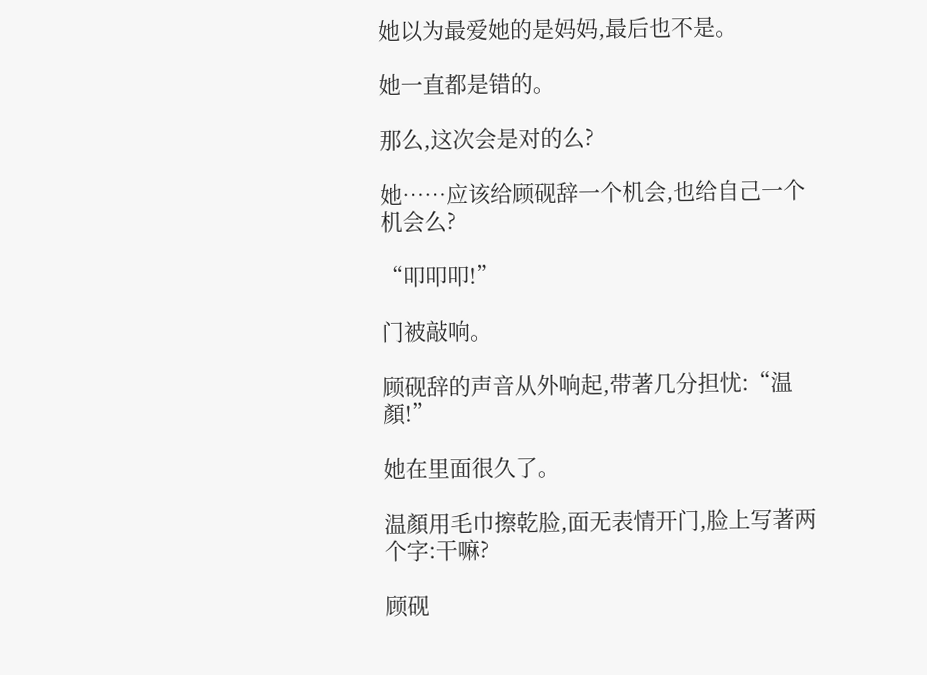她以为最爱她的是妈妈,最后也不是。

她一直都是错的。

那么,这次会是对的么?

她……应该给顾砚辞一个机会,也给自己一个机会么?

“叩叩叩!”

门被敲响。

顾砚辞的声音从外响起,带著几分担忧:“温顏!”

她在里面很久了。

温顏用毛巾擦乾脸,面无表情开门,脸上写著两个字:干嘛?

顾砚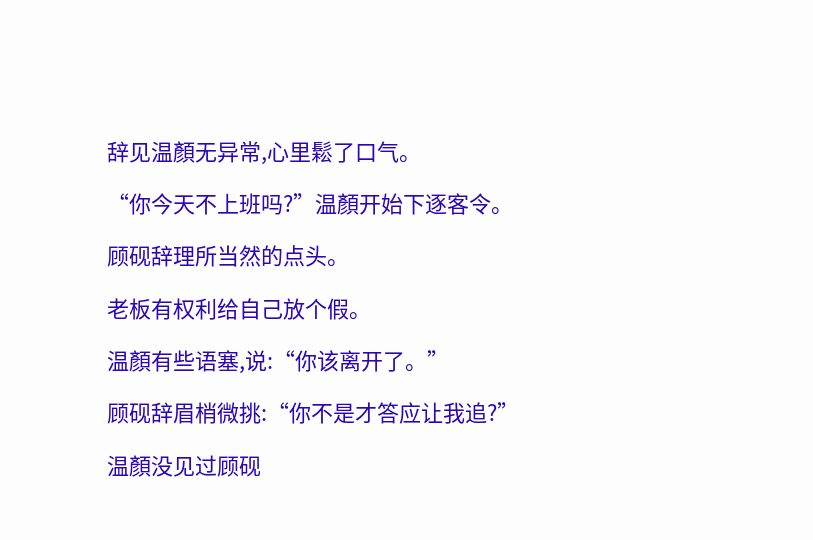辞见温顏无异常,心里鬆了口气。

“你今天不上班吗?”温顏开始下逐客令。

顾砚辞理所当然的点头。

老板有权利给自己放个假。

温顏有些语塞,说:“你该离开了。”

顾砚辞眉梢微挑:“你不是才答应让我追?”

温顏没见过顾砚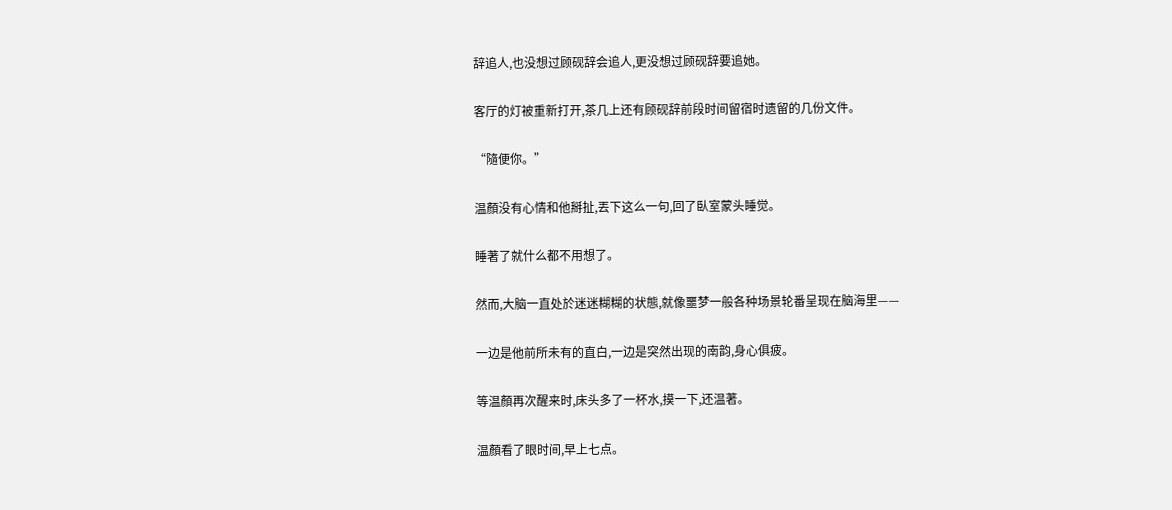辞追人,也没想过顾砚辞会追人,更没想过顾砚辞要追她。

客厅的灯被重新打开,茶几上还有顾砚辞前段时间留宿时遗留的几份文件。

“隨便你。”

温顏没有心情和他掰扯,丟下这么一句,回了臥室蒙头睡觉。

睡著了就什么都不用想了。

然而,大脑一直处於迷迷糊糊的状態,就像噩梦一般各种场景轮番呈现在脑海里——

一边是他前所未有的直白,一边是突然出现的南韵,身心俱疲。

等温顏再次醒来时,床头多了一杯水,摸一下,还温著。

温顏看了眼时间,早上七点。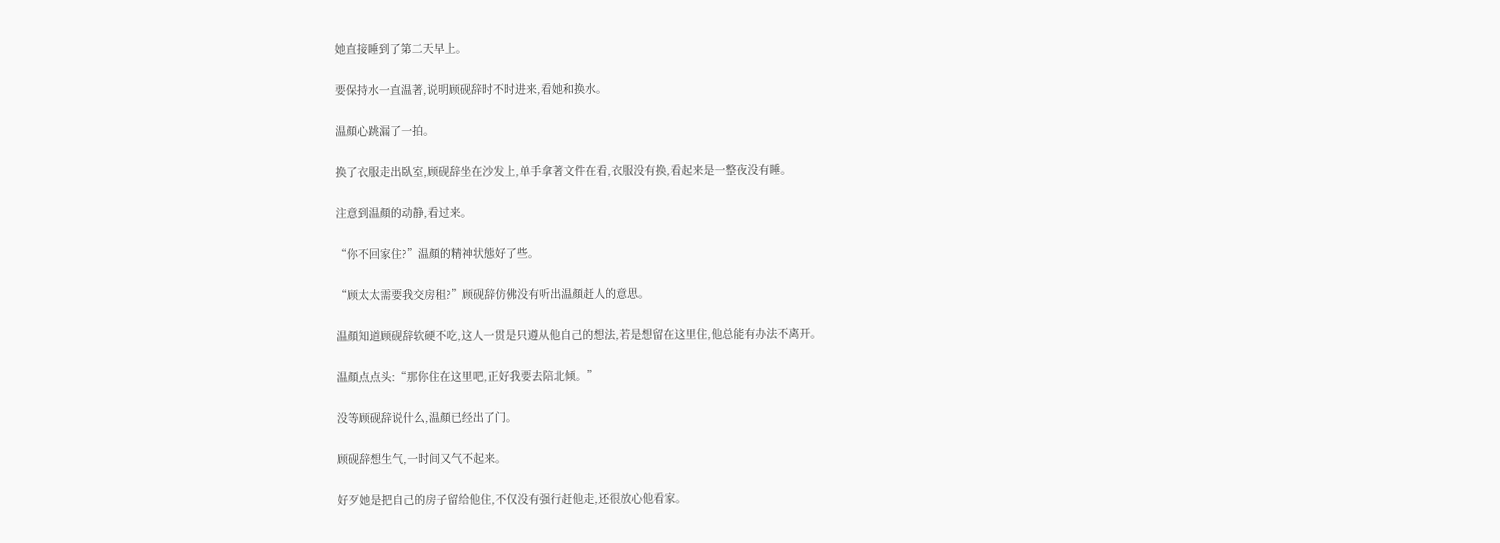她直接睡到了第二天早上。

要保持水一直温著,说明顾砚辞时不时进来,看她和换水。

温顏心跳漏了一拍。

换了衣服走出臥室,顾砚辞坐在沙发上,单手拿著文件在看,衣服没有换,看起来是一整夜没有睡。

注意到温顏的动静,看过来。

“你不回家住?”温顏的精神状態好了些。

“顾太太需要我交房租?”顾砚辞仿佛没有听出温顏赶人的意思。

温顏知道顾砚辞软硬不吃,这人一贯是只遵从他自己的想法,若是想留在这里住,他总能有办法不离开。

温顏点点头:“那你住在这里吧,正好我要去陪北倾。”

没等顾砚辞说什么,温顏已经出了门。

顾砚辞想生气,一时间又气不起来。

好歹她是把自己的房子留给他住,不仅没有强行赶他走,还很放心他看家。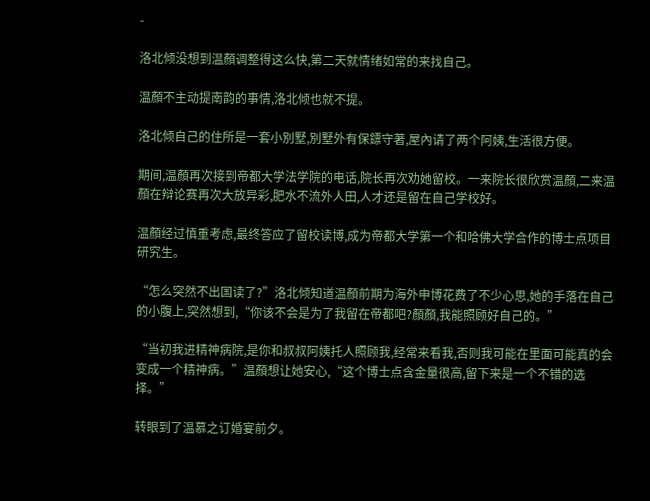-

洛北倾没想到温顏调整得这么快,第二天就情绪如常的来找自己。

温顏不主动提南韵的事情,洛北倾也就不提。

洛北倾自己的住所是一套小別墅,別墅外有保鏢守著,屋內请了两个阿姨,生活很方便。

期间,温顏再次接到帝都大学法学院的电话,院长再次劝她留校。一来院长很欣赏温顏,二来温顏在辩论赛再次大放异彩,肥水不流外人田,人才还是留在自己学校好。

温顏经过慎重考虑,最终答应了留校读博,成为帝都大学第一个和哈佛大学合作的博士点项目研究生。

“怎么突然不出国读了?”洛北倾知道温顏前期为海外申博花费了不少心思,她的手落在自己的小腹上,突然想到,“你该不会是为了我留在帝都吧?顏顏,我能照顾好自己的。”

“当初我进精神病院,是你和叔叔阿姨托人照顾我,经常来看我,否则我可能在里面可能真的会变成一个精神病。”温顏想让她安心,“这个博士点含金量很高,留下来是一个不错的选择。”

转眼到了温慕之订婚宴前夕。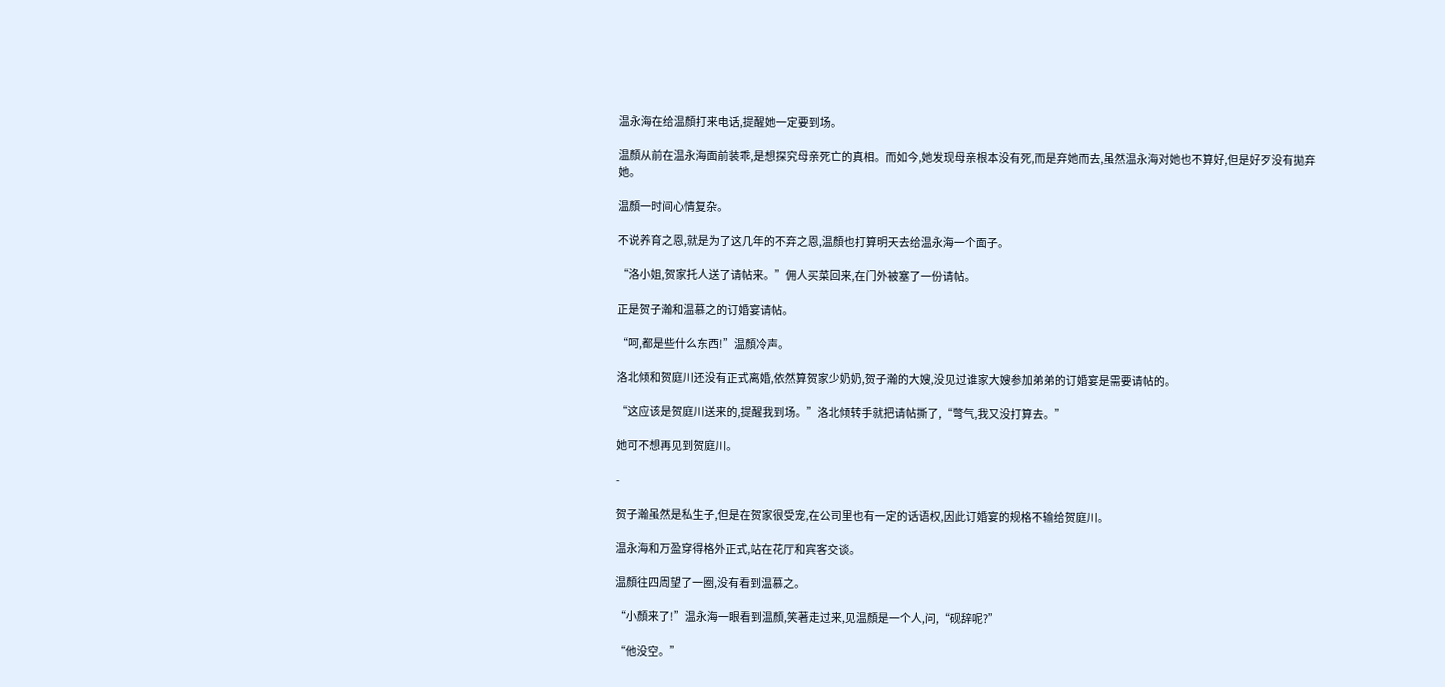温永海在给温顏打来电话,提醒她一定要到场。

温顏从前在温永海面前装乖,是想探究母亲死亡的真相。而如今,她发现母亲根本没有死,而是弃她而去,虽然温永海对她也不算好,但是好歹没有拋弃她。

温顏一时间心情复杂。

不说养育之恩,就是为了这几年的不弃之恩,温顏也打算明天去给温永海一个面子。

“洛小姐,贺家托人送了请帖来。”佣人买菜回来,在门外被塞了一份请帖。

正是贺子瀚和温慕之的订婚宴请帖。

“呵,都是些什么东西!”温顏冷声。

洛北倾和贺庭川还没有正式离婚,依然算贺家少奶奶,贺子瀚的大嫂,没见过谁家大嫂参加弟弟的订婚宴是需要请帖的。

“这应该是贺庭川送来的,提醒我到场。”洛北倾转手就把请帖撕了,“彆气,我又没打算去。”

她可不想再见到贺庭川。

-

贺子瀚虽然是私生子,但是在贺家很受宠,在公司里也有一定的话语权,因此订婚宴的规格不输给贺庭川。

温永海和万盈穿得格外正式,站在花厅和宾客交谈。

温顏往四周望了一圈,没有看到温慕之。

“小顏来了!”温永海一眼看到温顏,笑著走过来,见温顏是一个人,问,“砚辞呢?”

“他没空。”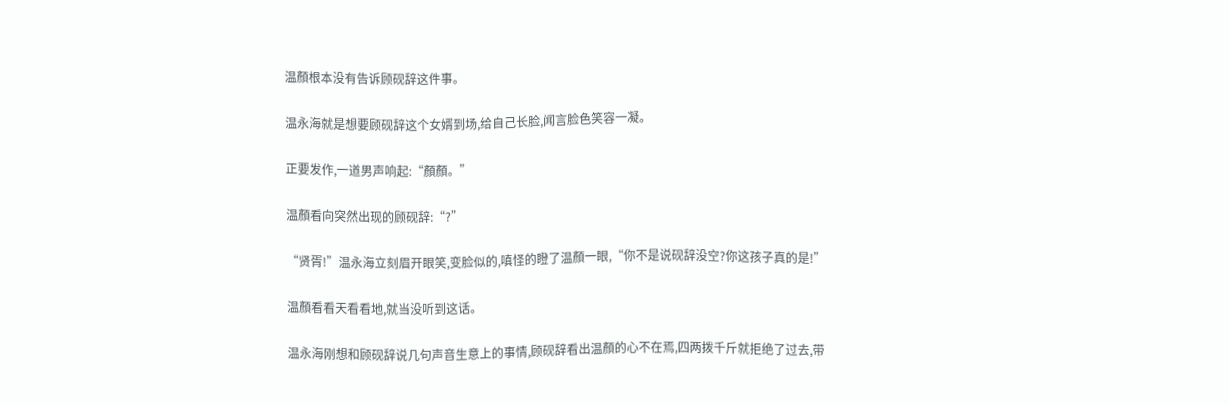温顏根本没有告诉顾砚辞这件事。

温永海就是想要顾砚辞这个女婿到场,给自己长脸,闻言脸色笑容一凝。

正要发作,一道男声响起:“顏顏。”

温顏看向突然出现的顾砚辞:“?”

“贤胥!”温永海立刻眉开眼笑,变脸似的,嗔怪的瞪了温顏一眼,“你不是说砚辞没空?你这孩子真的是!”

温顏看看天看看地,就当没听到这话。

温永海刚想和顾砚辞说几句声音生意上的事情,顾砚辞看出温顏的心不在焉,四两拨千斤就拒绝了过去,带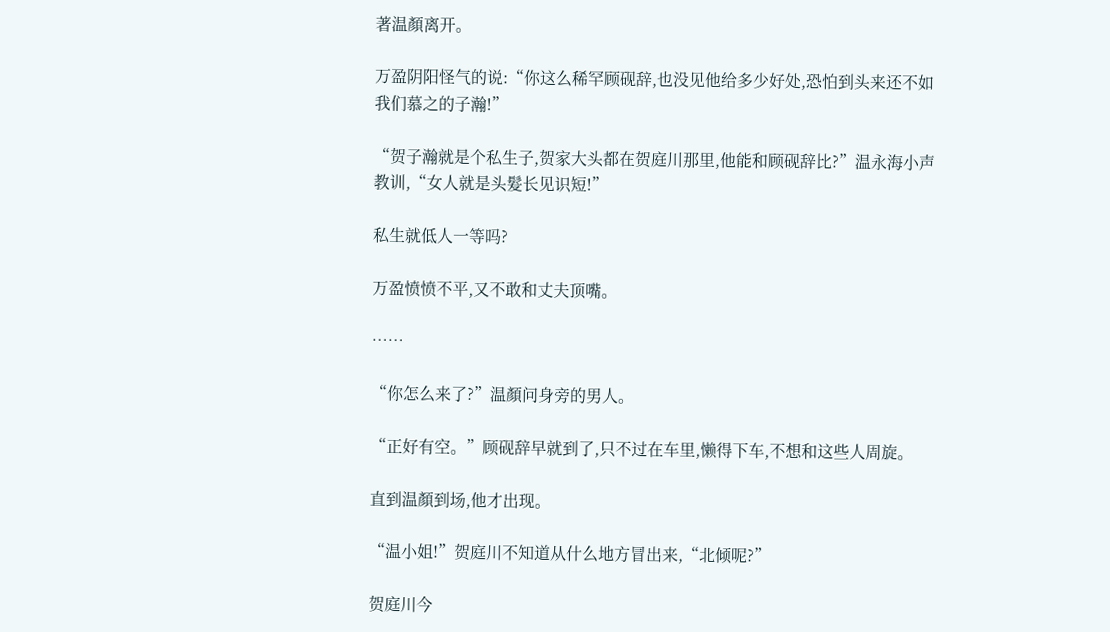著温顏离开。

万盈阴阳怪气的说:“你这么稀罕顾砚辞,也没见他给多少好处,恐怕到头来还不如我们慕之的子瀚!”

“贺子瀚就是个私生子,贺家大头都在贺庭川那里,他能和顾砚辞比?”温永海小声教训,“女人就是头髮长见识短!”

私生就低人一等吗?

万盈愤愤不平,又不敢和丈夫顶嘴。

……

“你怎么来了?”温顏问身旁的男人。

“正好有空。”顾砚辞早就到了,只不过在车里,懒得下车,不想和这些人周旋。

直到温顏到场,他才出现。

“温小姐!”贺庭川不知道从什么地方冒出来,“北倾呢?”

贺庭川今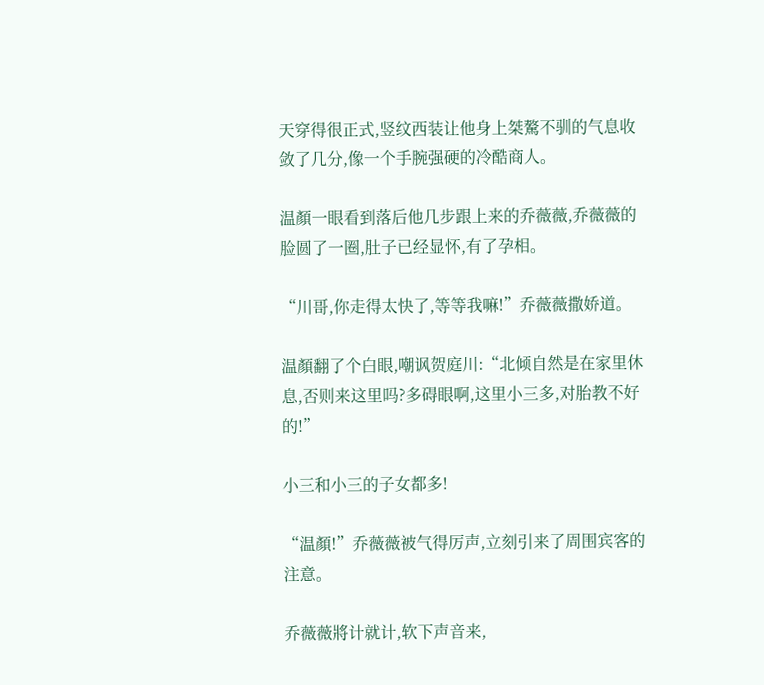天穿得很正式,竖纹西装让他身上桀驁不驯的气息收敛了几分,像一个手腕强硬的冷酷商人。

温顏一眼看到落后他几步跟上来的乔薇薇,乔薇薇的脸圆了一圈,肚子已经显怀,有了孕相。

“川哥,你走得太快了,等等我嘛!”乔薇薇撒娇道。

温顏翻了个白眼,嘲讽贺庭川:“北倾自然是在家里休息,否则来这里吗?多碍眼啊,这里小三多,对胎教不好的!”

小三和小三的子女都多!

“温顏!”乔薇薇被气得厉声,立刻引来了周围宾客的注意。

乔薇薇將计就计,软下声音来,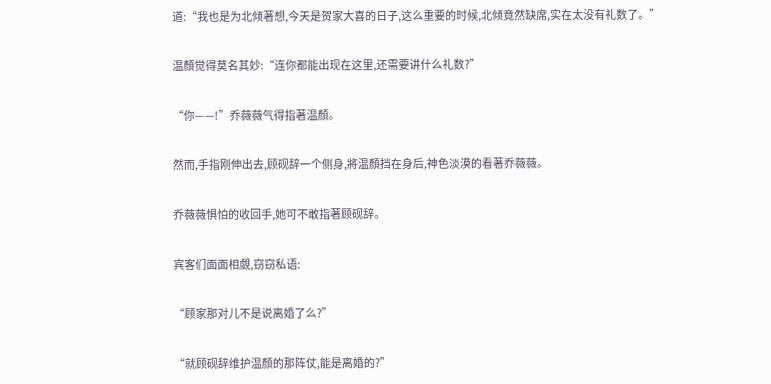道:“我也是为北倾著想,今天是贺家大喜的日子,这么重要的时候,北倾竟然缺席,实在太没有礼数了。”

温顏觉得莫名其妙:“连你都能出现在这里,还需要讲什么礼数?”

“你——!”乔薇薇气得指著温顏。

然而,手指刚伸出去,顾砚辞一个侧身,將温顏挡在身后,神色淡漠的看著乔薇薇。

乔薇薇惧怕的收回手,她可不敢指著顾砚辞。

宾客们面面相覷,窃窃私语:

“顾家那对儿不是说离婚了么?”

“就顾砚辞维护温顏的那阵仗,能是离婚的?”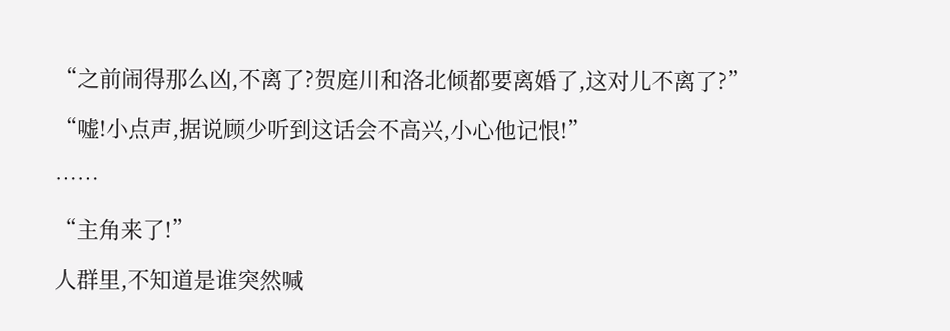“之前闹得那么凶,不离了?贺庭川和洛北倾都要离婚了,这对儿不离了?”

“嘘!小点声,据说顾少听到这话会不高兴,小心他记恨!”

……

“主角来了!”

人群里,不知道是谁突然喊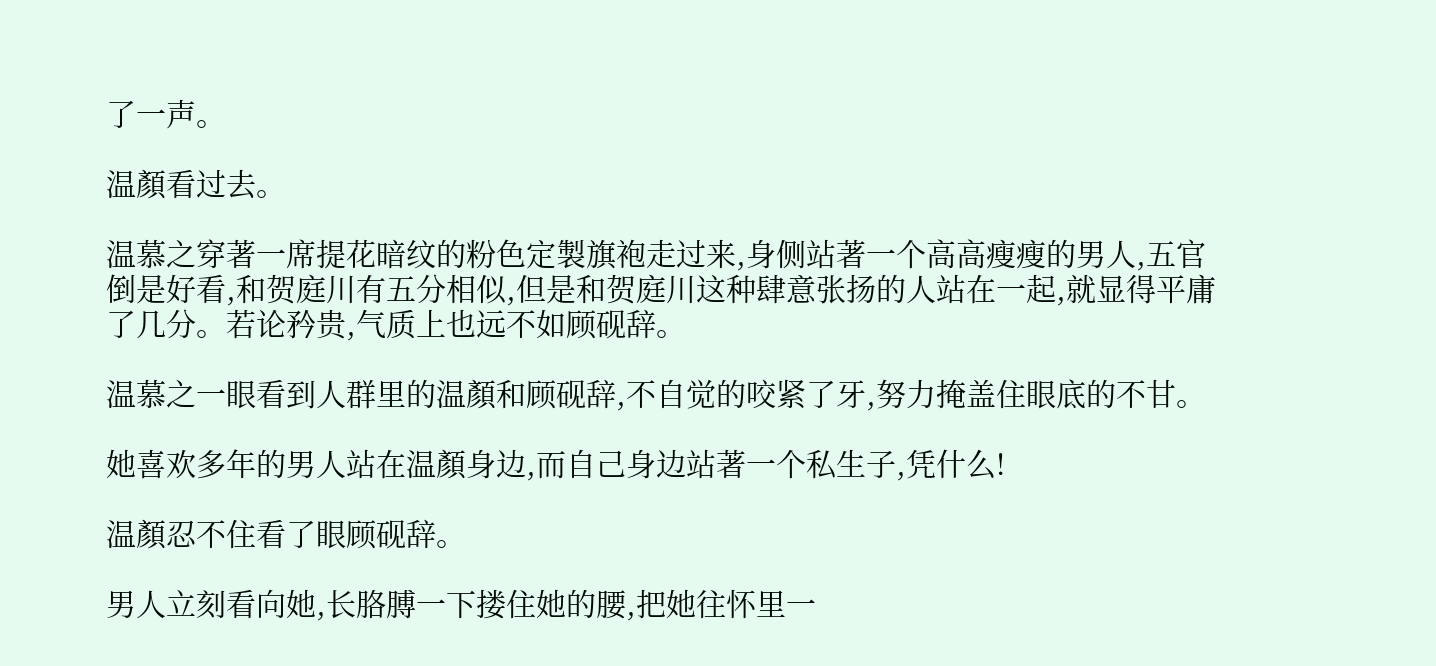了一声。

温顏看过去。

温慕之穿著一席提花暗纹的粉色定製旗袍走过来,身侧站著一个高高瘦瘦的男人,五官倒是好看,和贺庭川有五分相似,但是和贺庭川这种肆意张扬的人站在一起,就显得平庸了几分。若论矜贵,气质上也远不如顾砚辞。

温慕之一眼看到人群里的温顏和顾砚辞,不自觉的咬紧了牙,努力掩盖住眼底的不甘。

她喜欢多年的男人站在温顏身边,而自己身边站著一个私生子,凭什么!

温顏忍不住看了眼顾砚辞。

男人立刻看向她,长胳膊一下搂住她的腰,把她往怀里一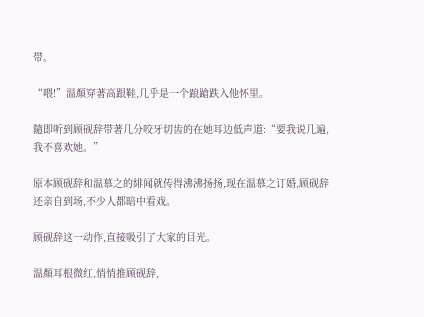带。

“喂!”温顏穿著高跟鞋,几乎是一个踉蹌跌入他怀里。

隨即听到顾砚辞带著几分咬牙切齿的在她耳边低声道:“要我说几遍,我不喜欢她。”

原本顾砚辞和温慕之的緋闻就传得沸沸扬扬,现在温慕之订婚,顾砚辞还亲自到场,不少人都暗中看戏。

顾砚辞这一动作,直接吸引了大家的目光。

温顏耳根微红,悄悄推顾砚辞,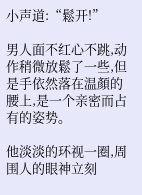小声道:“鬆开!”

男人面不红心不跳,动作稍微放鬆了一些,但是手依然落在温顏的腰上,是一个亲密而占有的姿势。

他淡淡的环视一圈,周围人的眼神立刻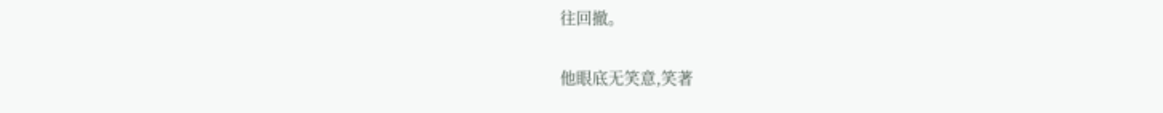往回撤。

他眼底无笑意,笑著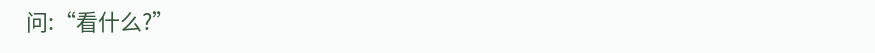问:“看什么?”